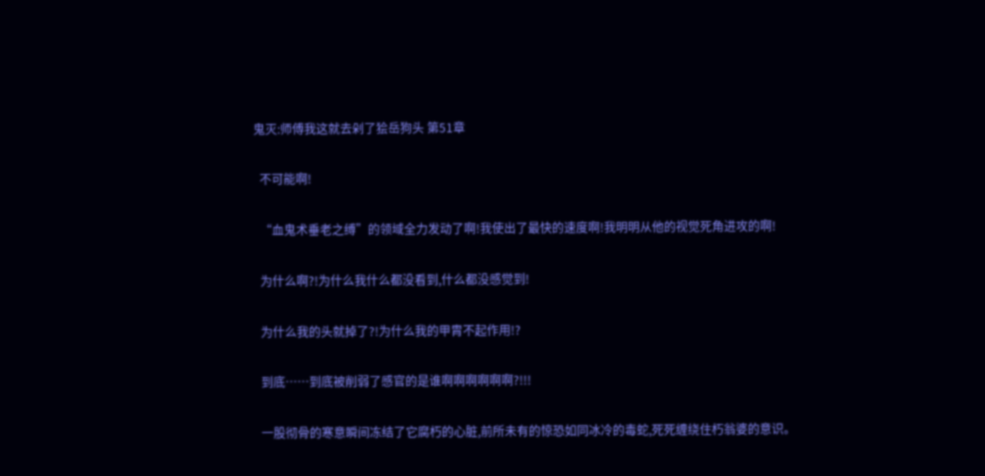鬼灭:师傅我这就去剁了狯岳狗头 第51章

  不可能啊!

  “血鬼术垂老之缚”的领域全力发动了啊!我使出了最快的速度啊!我明明从他的视觉死角进攻的啊!

  为什么啊?!为什么我什么都没看到,什么都没感觉到!

  为什么我的头就掉了?!为什么我的甲胄不起作用!?

  到底……到底被削弱了感官的是谁啊啊啊啊啊啊?!!!

  一股彻骨的寒意瞬间冻结了它腐朽的心脏,前所未有的惊恐如同冰冷的毒蛇,死死缠绕住朽翁婆的意识。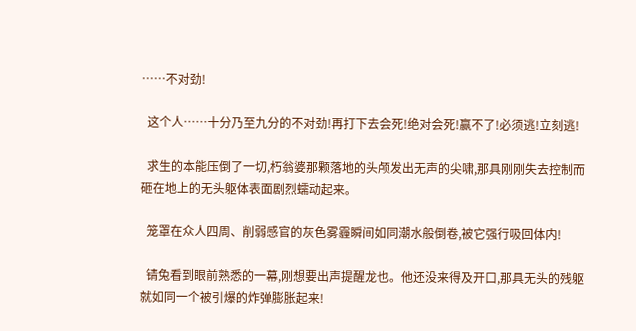……不对劲!

  这个人……十分乃至九分的不对劲!再打下去会死!绝对会死!赢不了!必须逃!立刻逃!

  求生的本能压倒了一切,朽翁婆那颗落地的头颅发出无声的尖啸,那具刚刚失去控制而砸在地上的无头躯体表面剧烈蠕动起来。

  笼罩在众人四周、削弱感官的灰色雾霾瞬间如同潮水般倒卷,被它强行吸回体内!

  锖兔看到眼前熟悉的一幕,刚想要出声提醒龙也。他还没来得及开口,那具无头的残躯就如同一个被引爆的炸弹膨胀起来!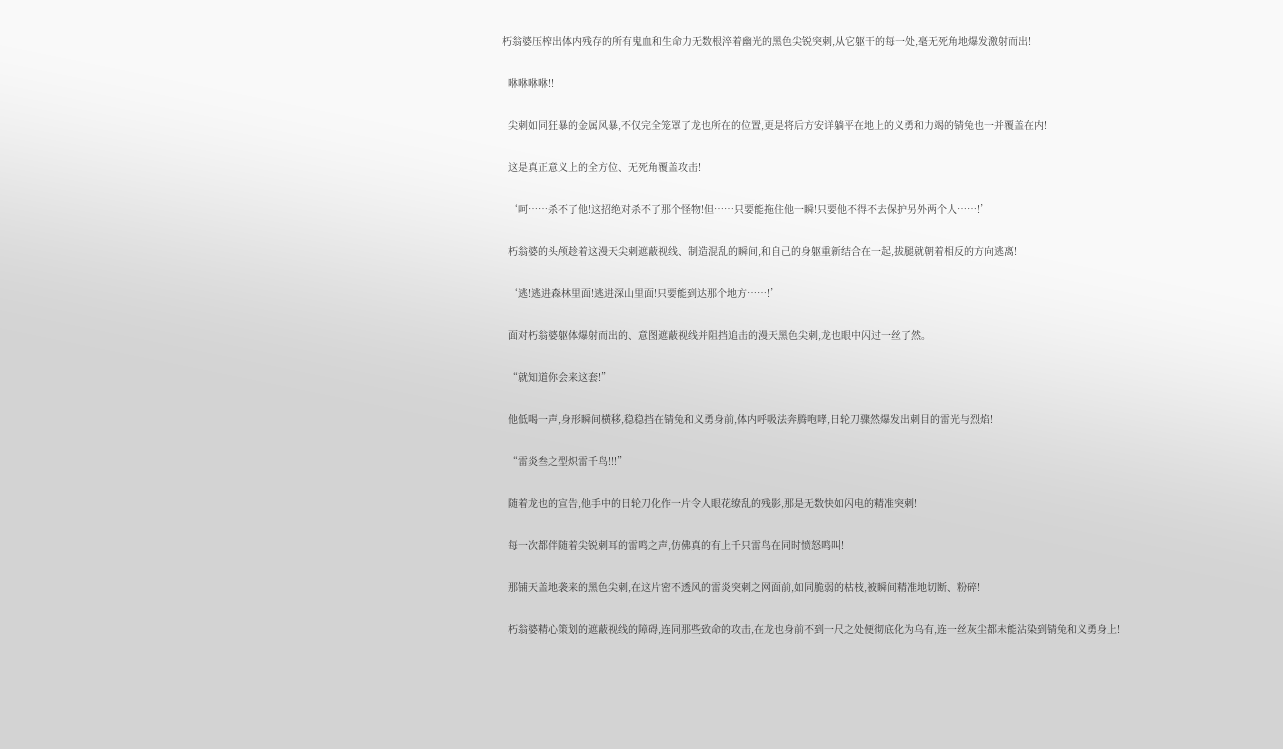朽翁婆压榨出体内残存的所有鬼血和生命力无数根淬着幽光的黑色尖锐突刺,从它躯干的每一处,毫无死角地爆发激射而出!

  咻咻咻咻!!

  尖刺如同狂暴的金属风暴,不仅完全笼罩了龙也所在的位置,更是将后方安详躺平在地上的义勇和力竭的锖兔也一并覆盖在内!

  这是真正意义上的全方位、无死角覆盖攻击!

  ‘呵……杀不了他!这招绝对杀不了那个怪物!但……只要能拖住他一瞬!只要他不得不去保护另外两个人……!’

  朽翁婆的头颅趁着这漫天尖刺遮蔽视线、制造混乱的瞬间,和自己的身躯重新结合在一起,拔腿就朝着相反的方向逃离!

  ‘逃!逃进森林里面!逃进深山里面!只要能到达那个地方……!’

  面对朽翁婆躯体爆射而出的、意图遮蔽视线并阻挡追击的漫天黑色尖刺,龙也眼中闪过一丝了然。

  “就知道你会来这套!”

  他低喝一声,身形瞬间横移,稳稳挡在锖兔和义勇身前,体内呼吸法奔腾咆哮,日轮刀骤然爆发出刺目的雷光与烈焰!

  “雷炎叁之型炽雷千鸟!!!”

  随着龙也的宣告,他手中的日轮刀化作一片令人眼花缭乱的残影,那是无数快如闪电的精准突刺!

  每一次都伴随着尖锐刺耳的雷鸣之声,仿佛真的有上千只雷鸟在同时愤怒鸣叫!

  那铺天盖地袭来的黑色尖刺,在这片密不透风的雷炎突刺之网面前,如同脆弱的枯枝,被瞬间精准地切断、粉碎!

  朽翁婆精心策划的遮蔽视线的障碍,连同那些致命的攻击,在龙也身前不到一尺之处便彻底化为乌有,连一丝灰尘都未能沾染到锖兔和义勇身上!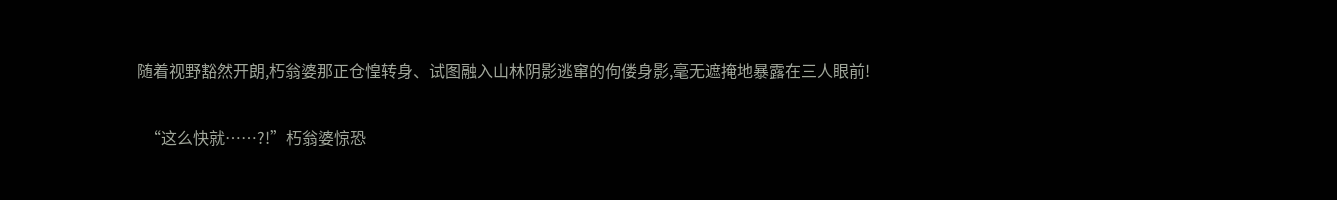随着视野豁然开朗,朽翁婆那正仓惶转身、试图融入山林阴影逃窜的佝偻身影,毫无遮掩地暴露在三人眼前!

  “这么快就……?!”朽翁婆惊恐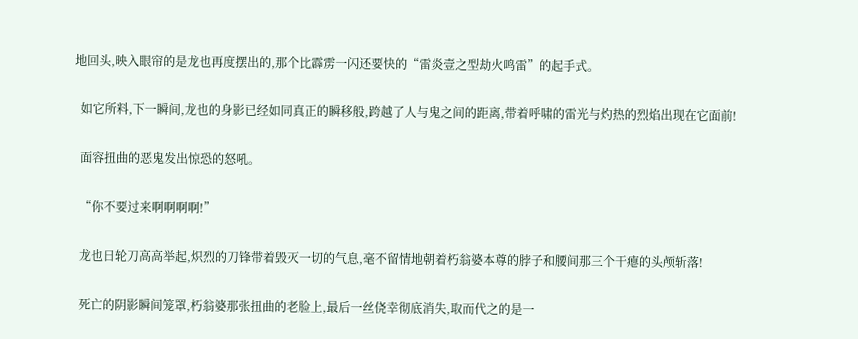地回头,映入眼帘的是龙也再度摆出的,那个比霹雳一闪还要快的“雷炎壹之型劫火鸣雷”的起手式。

  如它所料,下一瞬间,龙也的身影已经如同真正的瞬移般,跨越了人与鬼之间的距离,带着呼啸的雷光与灼热的烈焰出现在它面前!

  面容扭曲的恶鬼发出惊恐的怒吼。

  “你不要过来啊啊啊啊!”

  龙也日轮刀高高举起,炽烈的刀锋带着毁灭一切的气息,毫不留情地朝着朽翁婆本尊的脖子和腰间那三个干瘪的头颅斩落!

  死亡的阴影瞬间笼罩,朽翁婆那张扭曲的老脸上,最后一丝侥幸彻底消失,取而代之的是一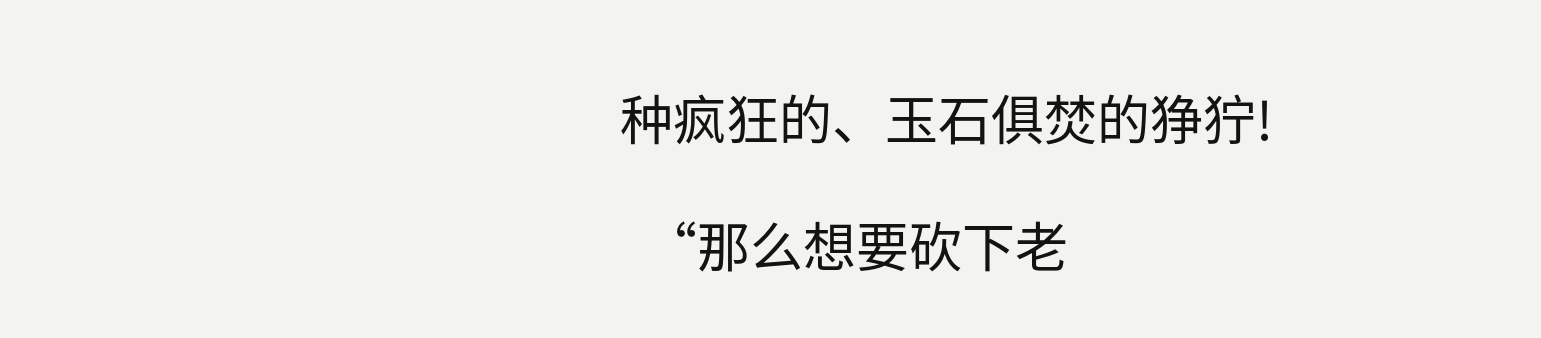种疯狂的、玉石俱焚的狰狞!

  “那么想要砍下老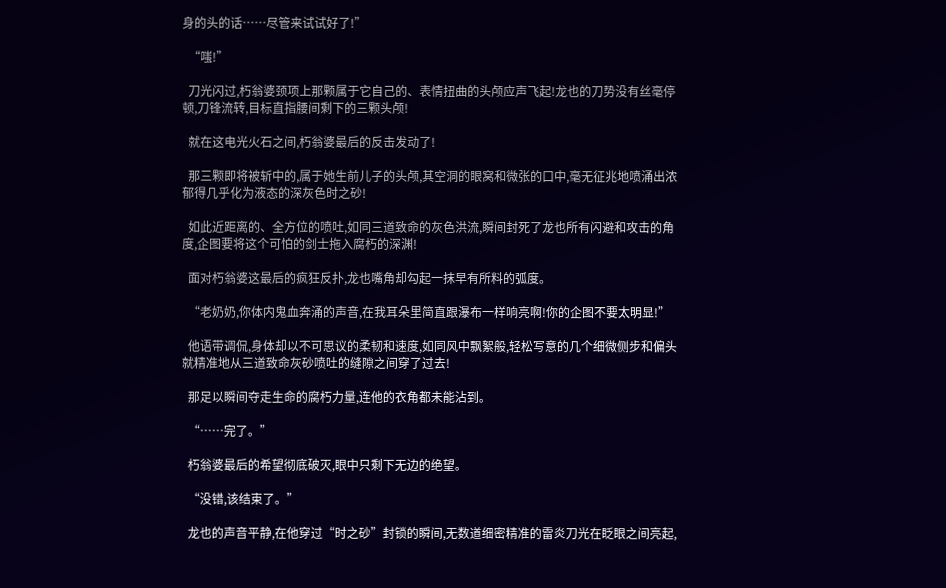身的头的话……尽管来试试好了!”

  “嗤!”

  刀光闪过,朽翁婆颈项上那颗属于它自己的、表情扭曲的头颅应声飞起!龙也的刀势没有丝毫停顿,刀锋流转,目标直指腰间剩下的三颗头颅!

  就在这电光火石之间,朽翁婆最后的反击发动了!

  那三颗即将被斩中的,属于她生前儿子的头颅,其空洞的眼窝和微张的口中,毫无征兆地喷涌出浓郁得几乎化为液态的深灰色时之砂!

  如此近距离的、全方位的喷吐,如同三道致命的灰色洪流,瞬间封死了龙也所有闪避和攻击的角度,企图要将这个可怕的剑士拖入腐朽的深渊!

  面对朽翁婆这最后的疯狂反扑,龙也嘴角却勾起一抹早有所料的弧度。

  “老奶奶,你体内鬼血奔涌的声音,在我耳朵里简直跟瀑布一样响亮啊!你的企图不要太明显!”

  他语带调侃,身体却以不可思议的柔韧和速度,如同风中飘絮般,轻松写意的几个细微侧步和偏头就精准地从三道致命灰砂喷吐的缝隙之间穿了过去!

  那足以瞬间夺走生命的腐朽力量,连他的衣角都未能沾到。

  “……完了。”

  朽翁婆最后的希望彻底破灭,眼中只剩下无边的绝望。

  “没错,该结束了。”

  龙也的声音平静,在他穿过“时之砂”封锁的瞬间,无数道细密精准的雷炎刀光在眨眼之间亮起,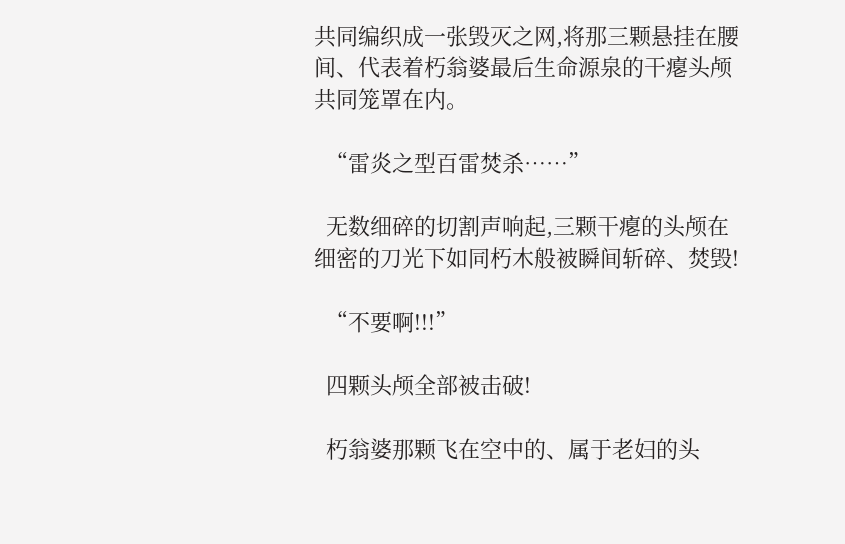共同编织成一张毁灭之网,将那三颗悬挂在腰间、代表着朽翁婆最后生命源泉的干瘪头颅共同笼罩在内。

  “雷炎之型百雷焚杀……”

  无数细碎的切割声响起,三颗干瘪的头颅在细密的刀光下如同朽木般被瞬间斩碎、焚毁!

  “不要啊!!!”

  四颗头颅全部被击破!

  朽翁婆那颗飞在空中的、属于老妇的头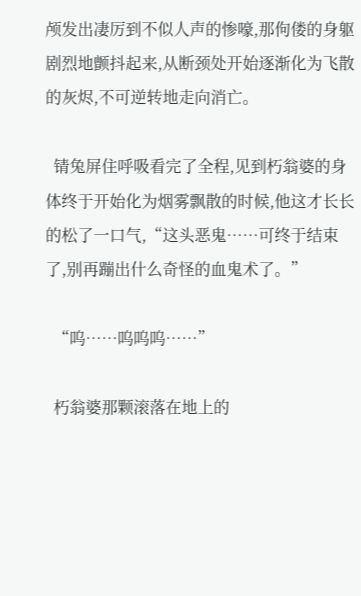颅发出凄厉到不似人声的惨嚎,那佝偻的身躯剧烈地颤抖起来,从断颈处开始逐渐化为飞散的灰烬,不可逆转地走向消亡。

  锖兔屏住呼吸看完了全程,见到朽翁婆的身体终于开始化为烟雾飘散的时候,他这才长长的松了一口气,“这头恶鬼……可终于结束了,别再蹦出什么奇怪的血鬼术了。”

  “呜……呜呜呜……”

  朽翁婆那颗滚落在地上的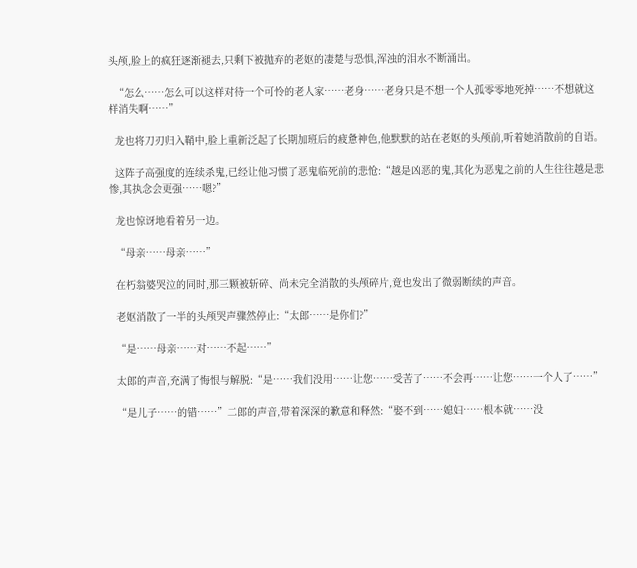头颅,脸上的疯狂逐渐褪去,只剩下被抛弃的老妪的凄楚与恐惧,浑浊的泪水不断涌出。

  “怎么……怎么可以这样对待一个可怜的老人家……老身……老身只是不想一个人孤零零地死掉……不想就这样消失啊……”

  龙也将刀刃归入鞘中,脸上重新泛起了长期加班后的疲惫神色,他默默的站在老妪的头颅前,听着她消散前的自语。

  这阵子高强度的连续杀鬼,已经让他习惯了恶鬼临死前的悲怆:“越是凶恶的鬼,其化为恶鬼之前的人生往往越是悲惨,其执念会更强……嗯?”

  龙也惊讶地看着另一边。

  “母亲……母亲……”

  在朽翁婆哭泣的同时,那三颗被斩碎、尚未完全消散的头颅碎片,竟也发出了微弱断续的声音。

  老妪消散了一半的头颅哭声骤然停止:“太郎……是你们?”

  “是……母亲……对……不起……”

  太郎的声音,充满了悔恨与解脱:“是……我们没用……让您……受苦了……不会再……让您……一个人了……”

  “是儿子……的错……”二郎的声音,带着深深的歉意和释然:“娶不到……媳妇……根本就……没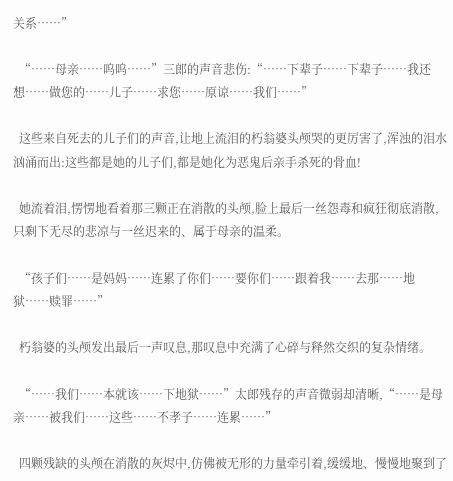关系……”

  “……母亲……呜呜……”三郎的声音悲伤:“……下辈子……下辈子……我还想……做您的……儿子……求您……原谅……我们……”

  这些来自死去的儿子们的声音,让地上流泪的朽翁婆头颅哭的更厉害了,浑浊的泪水汹涌而出:这些都是她的儿子们,都是她化为恶鬼后亲手杀死的骨血!

  她流着泪,愣愣地看着那三颗正在消散的头颅,脸上最后一丝怨毒和疯狂彻底消散,只剩下无尽的悲凉与一丝迟来的、属于母亲的温柔。

  “孩子们……是妈妈……连累了你们……要你们……跟着我……去那……地狱……赎罪……”

  朽翁婆的头颅发出最后一声叹息,那叹息中充满了心碎与释然交织的复杂情绪。

  “……我们……本就该……下地狱……”太郎残存的声音微弱却清晰,“……是母亲……被我们……这些……不孝子……连累……”

  四颗残缺的头颅在消散的灰烬中,仿佛被无形的力量牵引着,缓缓地、慢慢地聚到了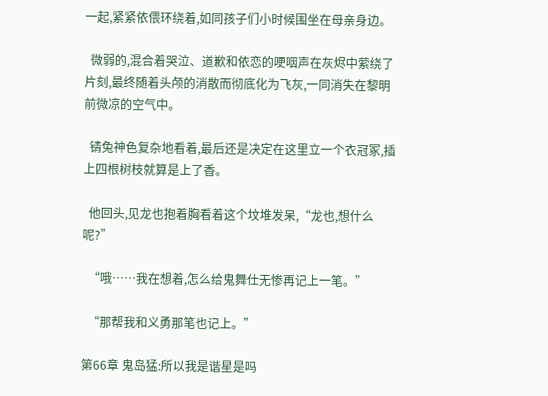一起,紧紧依偎环绕着,如同孩子们小时候围坐在母亲身边。

  微弱的,混合着哭泣、道歉和依恋的哽咽声在灰烬中萦绕了片刻,最终随着头颅的消散而彻底化为飞灰,一同消失在黎明前微凉的空气中。

  锖兔神色复杂地看着,最后还是决定在这里立一个衣冠冢,插上四根树枝就算是上了香。

  他回头,见龙也抱着胸看着这个坟堆发呆,“龙也,想什么呢?”

  “哦……我在想着,怎么给鬼舞仕无惨再记上一笔。”

  “那帮我和义勇那笔也记上。”

第66章 鬼岛猛:所以我是谐星是吗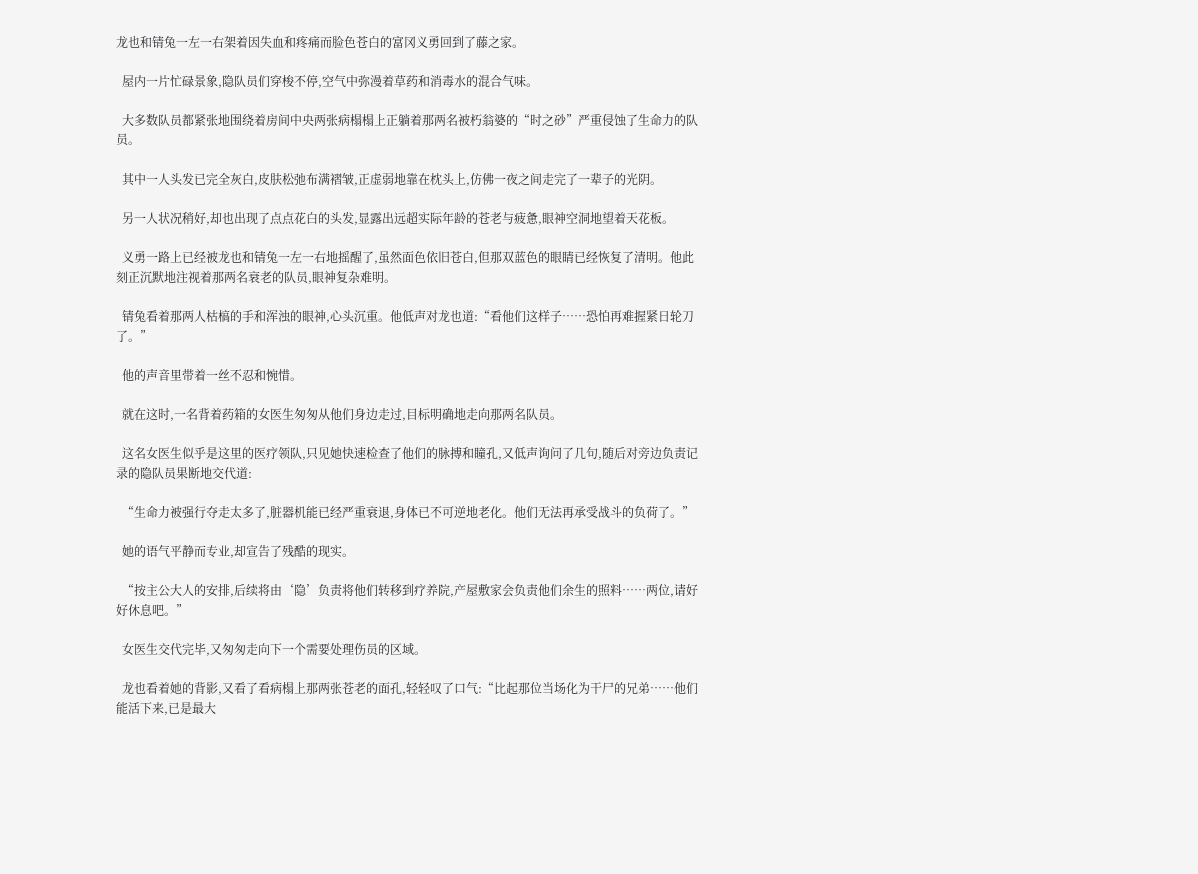龙也和锖兔一左一右架着因失血和疼痛而脸色苍白的富冈义勇回到了藤之家。

  屋内一片忙碌景象,隐队员们穿梭不停,空气中弥漫着草药和消毒水的混合气味。

  大多数队员都紧张地围绕着房间中央两张病榻榻上正躺着那两名被朽翁婆的“时之砂”严重侵蚀了生命力的队员。

  其中一人头发已完全灰白,皮肤松弛布满褶皱,正虚弱地靠在枕头上,仿佛一夜之间走完了一辈子的光阴。

  另一人状况稍好,却也出现了点点花白的头发,显露出远超实际年龄的苍老与疲惫,眼神空洞地望着天花板。

  义勇一路上已经被龙也和锖兔一左一右地摇醒了,虽然面色依旧苍白,但那双蓝色的眼睛已经恢复了清明。他此刻正沉默地注视着那两名衰老的队员,眼神复杂难明。

  锖兔看着那两人枯槁的手和浑浊的眼神,心头沉重。他低声对龙也道:“看他们这样子……恐怕再难握紧日轮刀了。”

  他的声音里带着一丝不忍和惋惜。

  就在这时,一名背着药箱的女医生匆匆从他们身边走过,目标明确地走向那两名队员。

  这名女医生似乎是这里的医疗领队,只见她快速检查了他们的脉搏和瞳孔,又低声询问了几句,随后对旁边负责记录的隐队员果断地交代道:

  “生命力被强行夺走太多了,脏器机能已经严重衰退,身体已不可逆地老化。他们无法再承受战斗的负荷了。”

  她的语气平静而专业,却宣告了残酷的现实。

  “按主公大人的安排,后续将由‘隐’负责将他们转移到疗养院,产屋敷家会负责他们余生的照料……两位,请好好休息吧。”

  女医生交代完毕,又匆匆走向下一个需要处理伤员的区域。

  龙也看着她的背影,又看了看病榻上那两张苍老的面孔,轻轻叹了口气:“比起那位当场化为干尸的兄弟……他们能活下来,已是最大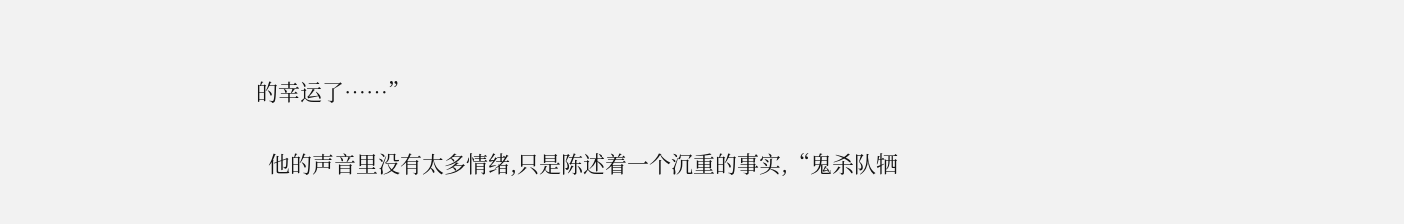的幸运了……”

  他的声音里没有太多情绪,只是陈述着一个沉重的事实,“鬼杀队牺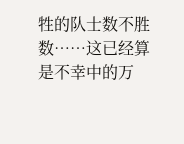牲的队士数不胜数……这已经算是不幸中的万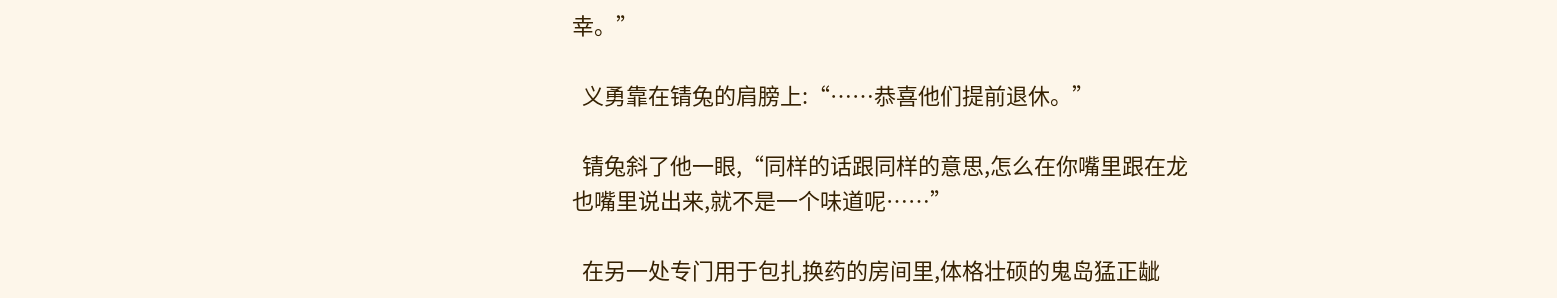幸。”

  义勇靠在锖兔的肩膀上:“……恭喜他们提前退休。”

  锖兔斜了他一眼,“同样的话跟同样的意思,怎么在你嘴里跟在龙也嘴里说出来,就不是一个味道呢……”

  在另一处专门用于包扎换药的房间里,体格壮硕的鬼岛猛正龇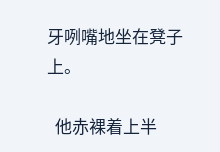牙咧嘴地坐在凳子上。

  他赤裸着上半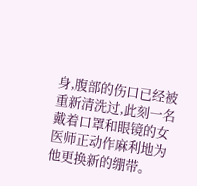身,腹部的伤口已经被重新清洗过,此刻一名戴着口罩和眼镜的女医师正动作麻利地为他更换新的绷带。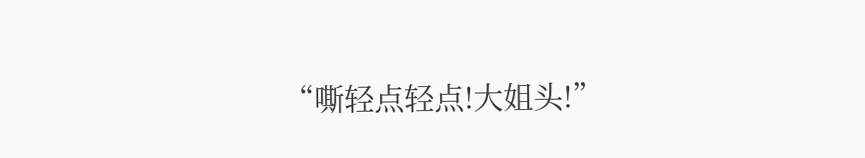“嘶轻点轻点!大姐头!”